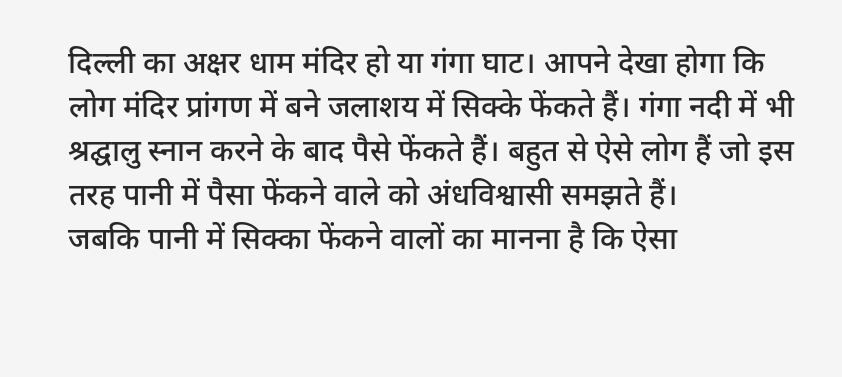दिल्ली का अक्षर धाम मंदिर हो या गंगा घाट। आपने देखा होगा कि लोग मंदिर प्रांगण में बने जलाशय में सिक्के फेंकते हैं। गंगा नदी में भी श्रद्घालु स्नान करने के बाद पैसे फेंकते हैं। बहुत से ऐसे लोग हैं जो इस तरह पानी में पैसा फेंकने वाले को अंधविश्वासी समझते हैं।
जबकि पानी में सिक्का फेंकने वालों का मानना है कि ऐसा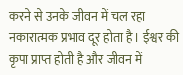करने से उनके जीवन में चल रहा नकारात्मक प्रभाव दूर होता है। ईश्वर की कृपा प्राप्त होती है और जीवन में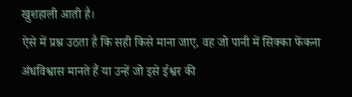खुशहाली आती है।
ऐसे में प्रश्न उठता है कि सही किसे माना जाए, वह जो पानी में सिक्का फेंकना अंधविश्वास मानते हैं या उन्हें जो इसे ईश्वर की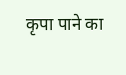कृपा पाने का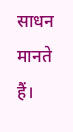साधन मानते हैं।